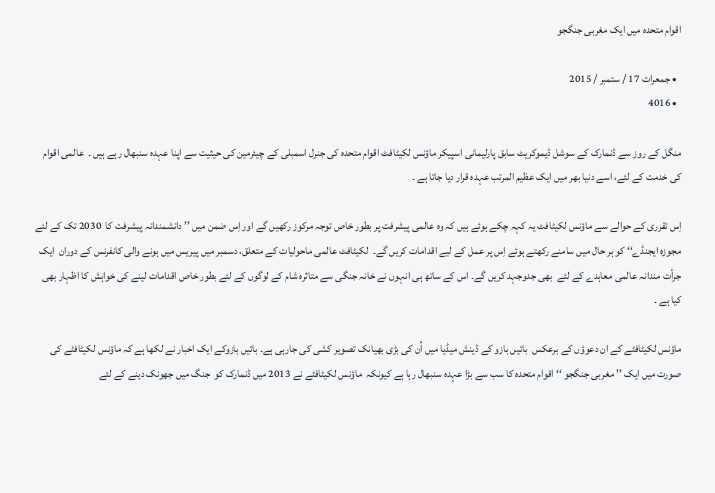اقوام متحدہ میں ایک مغربی جنگجو

  • جمعرات 17 / ستمبر / 2015
  • 4016

منگل کے روز سے ڈنمارک کے سوشل ڈیموکریٹ سابق پارلیمانی اسپیکر ماؤنس لکیٹافٹ اقوام متحدہ کی جنرل اسمبلی کے چیئرمین کی حیثیت سے اپنا عہدہ سنبھال رہے ہیں ۔  عالمی اقوام کی خدمت کے لئے، اسے دنیا بھر میں ایک عظیم المرتب عہدہ قرار دیا جاتا ہے ۔

اِس تقرری کے حوالے سے ماؤنس لکیٹافٹ یہ کہہ چکے ہوئے ہیں کہ وہ عالمی پیشرفت پر بطور خاص توجہ مرکوز رکھیں گے اور اِس ضمن میں ’’ دانشمندانہ پیشرفت کا  2030 تک کے لئے مجوزہ ایجنڈے‘‘ کو ہر حال میں سامنے رکھتے ہوئے اِس پر عمل کے لیے اقدامات کریں گے۔  لکیٹافٹ عالمی ماحولیات کے متعلق، دسمبر میں پیریس میں ہونے والی کانفرنس کے دوران  ایک جرأت مندانہ عالمی معاہدے کے لئے  بھی جدوجہد کریں گے۔ اس کے ساتھ ہی انہوں نے خانہ جنگی سے متاثرہ شام کے لوگوں کے لئے بطور خاص اقدامات لینے کی خواہش کا اظہار بھی کیا ہے ۔

ماؤنس لکیٹافٹے کے ان دعوؤں کے برعکس  بائیں بازو کے ڈینش میڈیا میں اُن کی بڑی بھیانک تصویر کشی کی جارہی ہے۔ بائیں بازوکے ایک اخبار نے لکھا ہے کہ ماؤنس لکیٹافٹے کی صورت میں ایک ’’ مغربی جنگجو ‘‘ اقوام متحدہ کا سب سے بڑا عہدہ سنبھال رہا ہے کیونکہ  ماؤنس لکیٹافٹے نے 2013 میں ڈنمارک کو  جنگ میں جھونک دینے کے لئے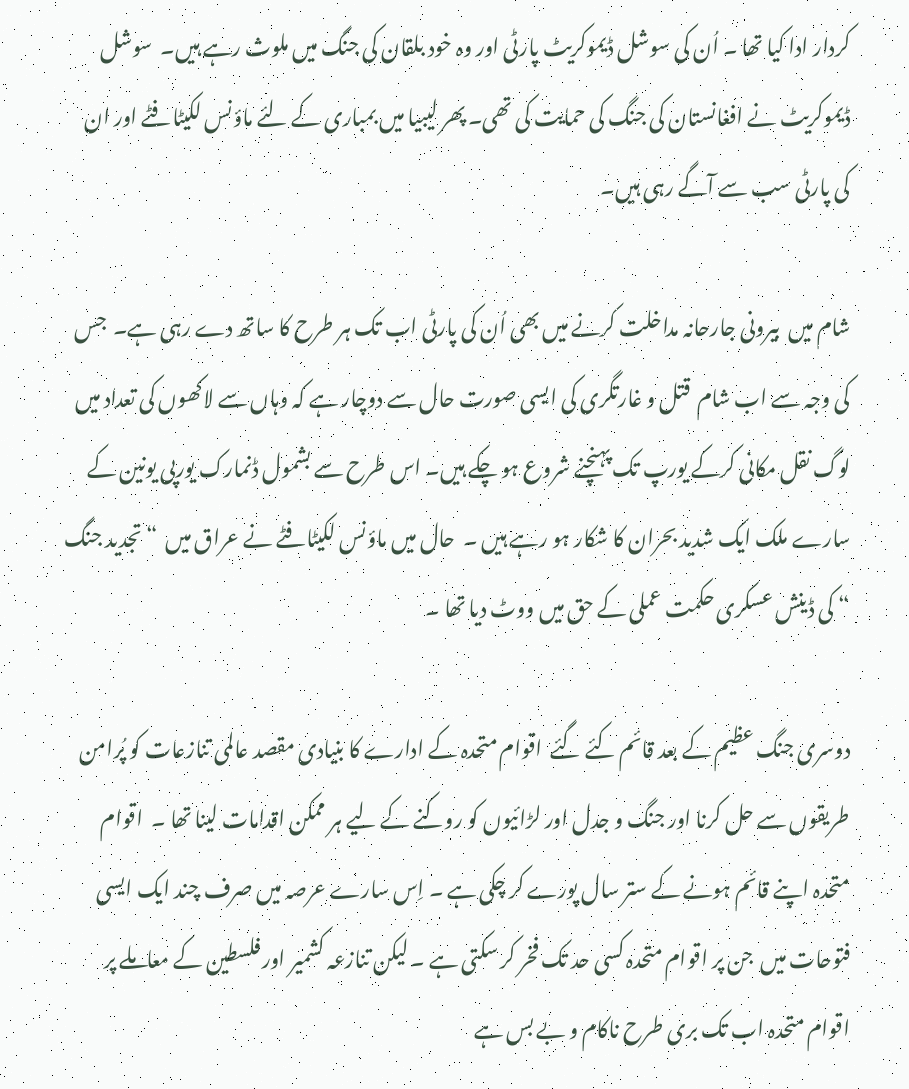کردار ادا کیا تھا ۔ اُن کی سوشل ڈیموکریٹ پارٹی اور وہ خود بلقان کی جنگ میں ملوث رہے ہیں۔  سوشل ڈیموکریٹ نے افغانستان کی جنگ کی حمایت کی تھی۔ پھر لیبیا میں بمباری کے لئے ماؤنس لکیٹافٹے اور ان کی پارٹی سب سے آگے رہی ہیں۔

شام میں  بیرونی جارحانہ مداخلت کرنے میں بھی اُن کی پارٹی اب تک ہر طرح کا ساتھ دے رہی ہے۔  جس کی وجہ سے اب شام  قتل و غارتگری کی ایسی صورت حال سے دوچار ہے کہ وہاں سے لاکھوں کی تعداد میں لوگ نقل مکانی کرکے یورپ تک پہنچنے شروع ہو چکے ہیں۔ اس طرح سے بشمول ڈنمارک یورپی یونین کے سارے ملک ایک شدید بحران کا شکار ہو رہے ہیں ۔  حال میں ماؤنس لکیٹافٹے نے عراق میں  “ تجدید جنگ “ کی ڈینش عسکری حکمت عملی کے حق میں ووٹ دیا تھا ۔

دوسری جنگ عظیم کے بعد قائم کئے گئے  اقوام متحدہ کے ادارے کا بنیادی مقصد عالمی تنازعات کو پُرامن طریقوں سے حل کرنا اور جنگ و جدل اور لڑائیوں کو روکنے کے لیے ہر ممکن اقدامات لینا تھا ۔  اقوام متحدہ اپنے قائم ہونے کے ستر سال پورے کر چکی ہے ۔ اِس سارے عرصہ میں صرف چند ایک ایسی فتوحات میں  جن پر اقوام متحدہ کسی حد تک فخر کر سکتی ہے ۔ لیکن تنازعہ کشمیر اور فلسطین کے معاملے پر اقوام متحدہ اب تک بری طرح ناکام و بے بس ہے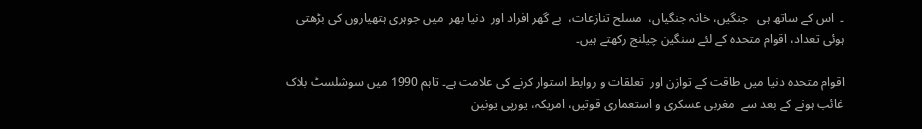۔  اس کے ساتھ ہی   جنگیں، خانہ جنگیاں،  مسلح تنازعات،  بے گھر افراد اور  دنیا بھر  میں جوہری ہتھیاروں کی بڑھتی ہوئی تعداد، اقوام متحدہ کے لئے سنگین چیلنج رکھتے ہیں۔

اقوام متحدہ دنیا میں طاقت کے توازن اور  تعلقات و روابط استوار کرنے کی علامت ہے۔ تاہم 1990 میں سوشلسٹ بلاک  غائب ہونے کے بعد سے  مغربی عسکری و استعماری قوتیں، امریکہ، یورپی یونین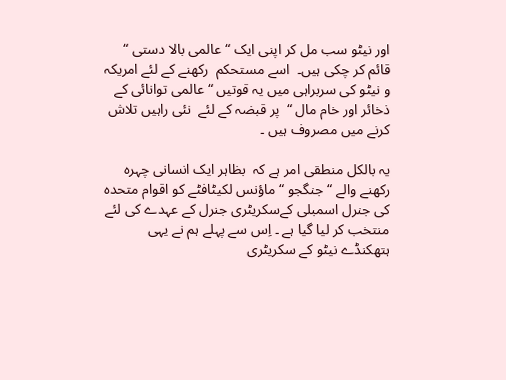اور نیٹو سب مل کر اپنی ایک “ عالمی بالا دستی “ قائم کر چکی ہیں۔  اسے مستحکم  رکھنے کے لئے امریکہ  و نیٹو کی سربراہی میں یہ قوتیں “ عالمی توانائی کے ذخائر اور خام مال “  پر قبضہ کے لئے  نئی راہیں تلاش کرنے میں مصروف ہیں ۔

یہ بالکل منطقی امر ہے کہ  بظاہر ایک انسانی چہرہ رکھنے والے “ جنگجو “ ماؤنس لکیٹافٹے کو اقوام متحدہ کی جنرل اسمبلی کےسکریٹری جنرل کے عہدے کی لئے منتخب کر لیا گیا ہے ۔ اِس سے پہلے ہم نے یہی ہتھکنڈے نیٹو کے سکریٹری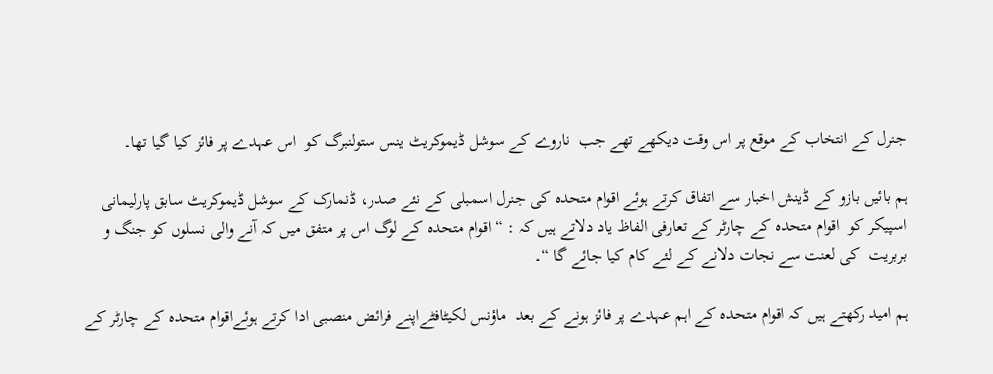جنرل کے انتخاب کے موقع پر اس وقت دیکھے تھے جب  ناروے کے سوشل ڈیموکریٹ ینس ستولنبرگ کو  اس عہدے پر فائز کیا گیا تھا۔

ہم بائیں بازو کے ڈینش اخبار سے اتفاق کرتے ہوئے اقوام متحدہ کی جنرل اسمبلی کے نئے صدر، ڈنمارک کے سوشل ڈیموکریٹ سابق پارلیمانی اسپیکر کو  اقوام متحدہ کے چارٹر کے تعارفی الفاظ یاد دلاتے ہیں کہ : “ اقوام متحدہ کے لوگ اس پر متفق میں کہ آنے والی نسلوں کو جنگ و بربریت  کی لعنت سے نجات دلانے کے لئے کام کیا جائے گا “۔

ہم امید رکھتے ہیں کہ اقوام متحدہ کے اہم عہدے پر فائز ہونے کے بعد  ماؤنس لکیٹافٹےاپنے فرائض منصبی ادا کرتے ہوئےاقوام متحدہ کے چارٹر کے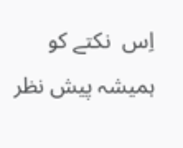اِس  نکتے کو ہمیشہ پیش نظر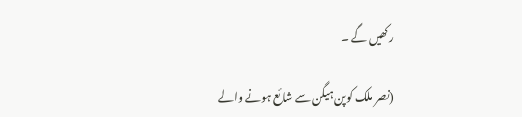رکھیں گے ۔

(نصر ملک کوپن ہیگن سے شائع ہونے والے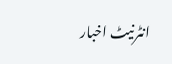انٹرنیٹ اخبار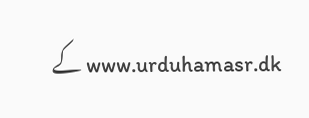www.urduhamasr.dk کے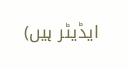ایڈیٹر ہیں)